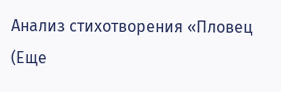Анализ стихотворения «Пловец (Еще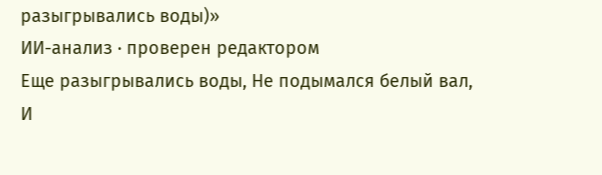разыгрывались воды)»
ИИ-анализ · проверен редактором
Еще разыгрывались воды, Не подымался белый вал, И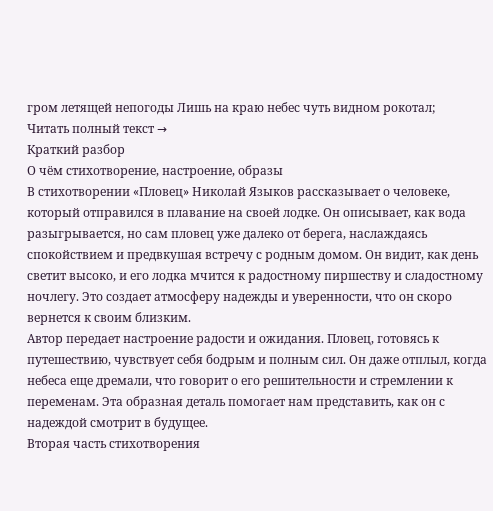гром летящей непогоды Лишь на краю небес чуть видном рокотал;
Читать полный текст →
Краткий разбор
О чём стихотворение, настроение, образы
В стихотворении «Пловец» Николай Языков рассказывает о человеке, который отправился в плавание на своей лодке. Он описывает, как вода разыгрывается, но сам пловец уже далеко от берега, наслаждаясь спокойствием и предвкушая встречу с родным домом. Он видит, как день светит высоко, и его лодка мчится к радостному пиршеству и сладостному ночлегу. Это создает атмосферу надежды и уверенности, что он скоро вернется к своим близким.
Автор передает настроение радости и ожидания. Пловец, готовясь к путешествию, чувствует себя бодрым и полным сил. Он даже отплыл, когда небеса еще дремали, что говорит о его решительности и стремлении к переменам. Эта образная деталь помогает нам представить, как он с надеждой смотрит в будущее.
Вторая часть стихотворения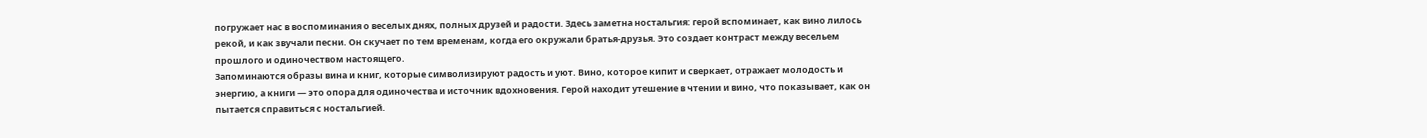погружает нас в воспоминания о веселых днях, полных друзей и радости. Здесь заметна ностальгия: герой вспоминает, как вино лилось рекой, и как звучали песни. Он скучает по тем временам, когда его окружали братья-друзья. Это создает контраст между весельем прошлого и одиночеством настоящего.
Запоминаются образы вина и книг, которые символизируют радость и уют. Вино, которое кипит и сверкает, отражает молодость и энергию, а книги — это опора для одиночества и источник вдохновения. Герой находит утешение в чтении и вино, что показывает, как он пытается справиться с ностальгией.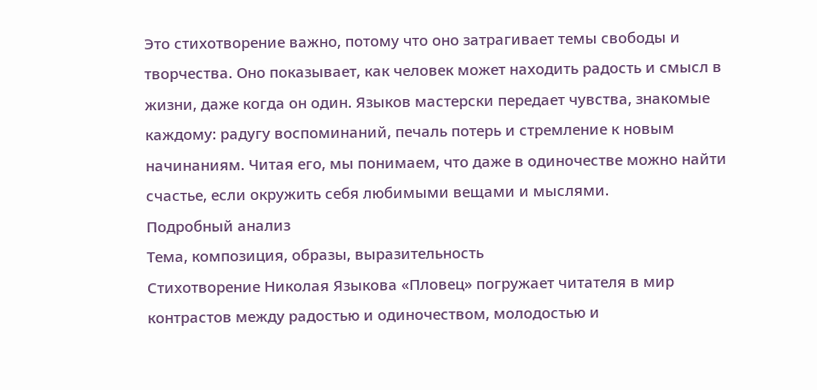Это стихотворение важно, потому что оно затрагивает темы свободы и творчества. Оно показывает, как человек может находить радость и смысл в жизни, даже когда он один. Языков мастерски передает чувства, знакомые каждому: радугу воспоминаний, печаль потерь и стремление к новым начинаниям. Читая его, мы понимаем, что даже в одиночестве можно найти счастье, если окружить себя любимыми вещами и мыслями.
Подробный анализ
Тема, композиция, образы, выразительность
Стихотворение Николая Языкова «Пловец» погружает читателя в мир контрастов между радостью и одиночеством, молодостью и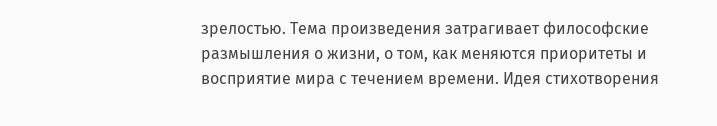зрелостью. Тема произведения затрагивает философские размышления о жизни, о том, как меняются приоритеты и восприятие мира с течением времени. Идея стихотворения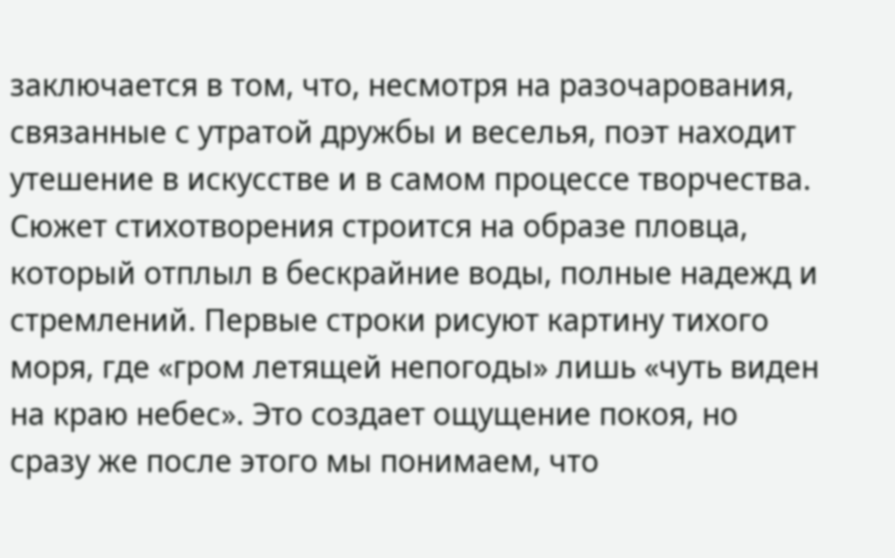заключается в том, что, несмотря на разочарования, связанные с утратой дружбы и веселья, поэт находит утешение в искусстве и в самом процессе творчества.
Сюжет стихотворения строится на образе пловца, который отплыл в бескрайние воды, полные надежд и стремлений. Первые строки рисуют картину тихого моря, где «гром летящей непогоды» лишь «чуть виден на краю небес». Это создает ощущение покоя, но сразу же после этого мы понимаем, что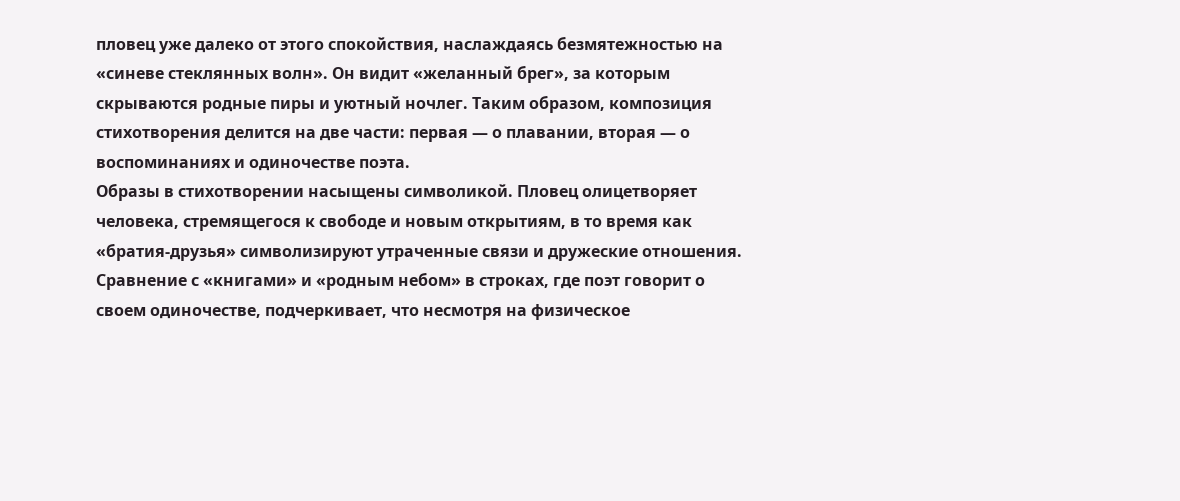пловец уже далеко от этого спокойствия, наслаждаясь безмятежностью на «синеве стеклянных волн». Он видит «желанный брег», за которым скрываются родные пиры и уютный ночлег. Таким образом, композиция стихотворения делится на две части: первая — о плавании, вторая — о воспоминаниях и одиночестве поэта.
Образы в стихотворении насыщены символикой. Пловец олицетворяет человека, стремящегося к свободе и новым открытиям, в то время как «братия-друзья» символизируют утраченные связи и дружеские отношения. Сравнение с «книгами» и «родным небом» в строках, где поэт говорит о своем одиночестве, подчеркивает, что несмотря на физическое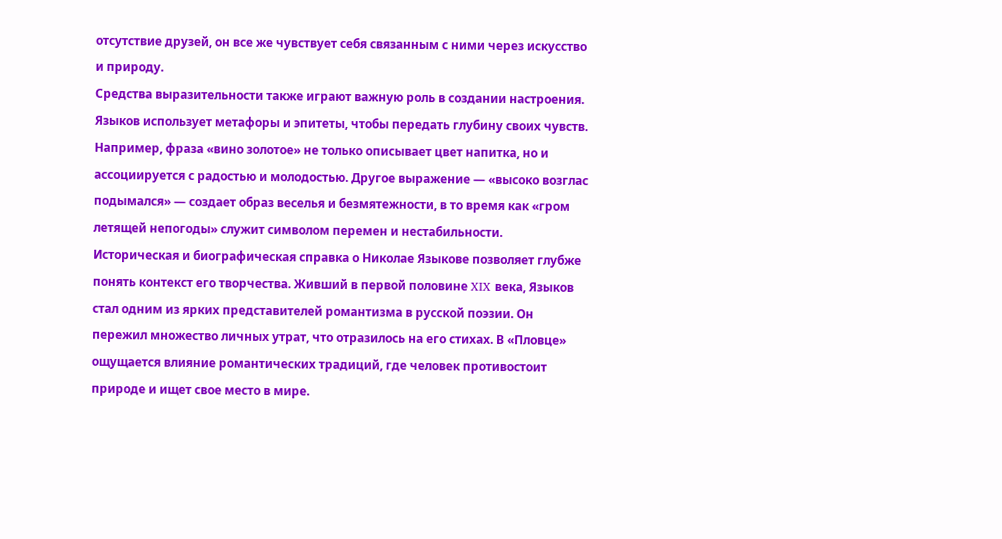отсутствие друзей, он все же чувствует себя связанным с ними через искусство и природу.
Средства выразительности также играют важную роль в создании настроения. Языков использует метафоры и эпитеты, чтобы передать глубину своих чувств. Например, фраза «вино золотое» не только описывает цвет напитка, но и ассоциируется с радостью и молодостью. Другое выражение — «высоко возглас подымался» — создает образ веселья и безмятежности, в то время как «гром летящей непогоды» служит символом перемен и нестабильности.
Историческая и биографическая справка о Николае Языкове позволяет глубже понять контекст его творчества. Живший в первой половине XIX века, Языков стал одним из ярких представителей романтизма в русской поэзии. Он пережил множество личных утрат, что отразилось на его стихах. В «Пловце» ощущается влияние романтических традиций, где человек противостоит природе и ищет свое место в мире.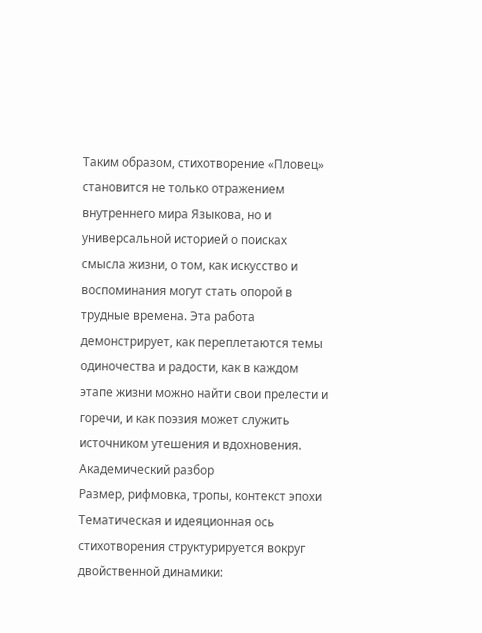Таким образом, стихотворение «Пловец» становится не только отражением внутреннего мира Языкова, но и универсальной историей о поисках смысла жизни, о том, как искусство и воспоминания могут стать опорой в трудные времена. Эта работа демонстрирует, как переплетаются темы одиночества и радости, как в каждом этапе жизни можно найти свои прелести и горечи, и как поэзия может служить источником утешения и вдохновения.
Академический разбор
Размер, рифмовка, тропы, контекст эпохи
Тематическая и идеяционная ось стихотворения структурируется вокруг двойственной динамики: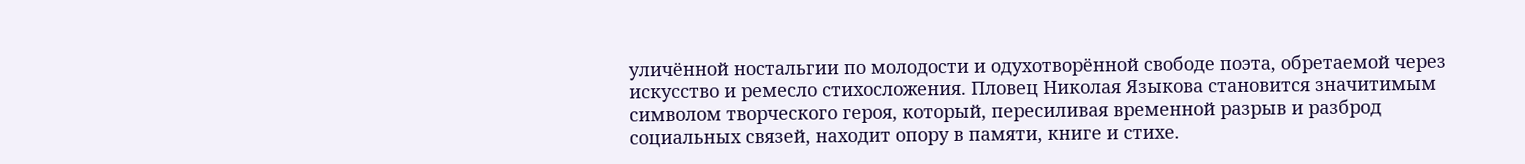уличённой ностальгии по молодости и одухотворённой свободе поэта, обретаемой через искусство и ремесло стихосложения. Пловец Николая Языкова становится значитимым символом творческого героя, который, пересиливая временной разрыв и разброд социальных связей, находит опору в памяти, книге и стихе.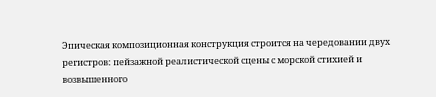Эпическая композиционная конструкция строится на чередовании двух регистров: пейзажной реалистической сцены с морской стихией и возвышенного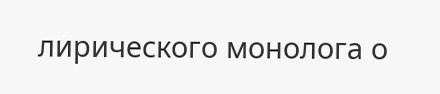лирического монолога о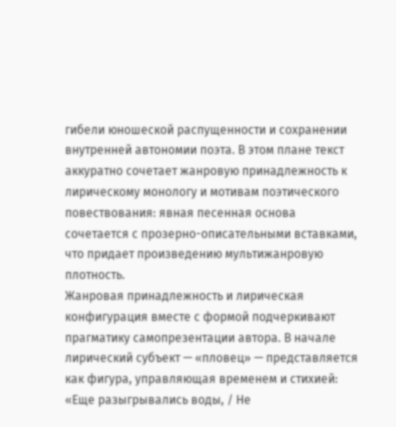гибели юношеской распущенности и сохранении внутренней автономии поэта. В этом плане текст аккуратно сочетает жанровую принадлежность к лирическому монологу и мотивам поэтического повествования: явная песенная основа сочетается с прозерно-описательными вставками, что придает произведению мультижанровую плотность.
Жанровая принадлежность и лирическая конфигурация вместе с формой подчеркивают прагматику самопрезентации автора. В начале лирический субъект — «пловец» — представляется как фигура, управляющая временем и стихией: «Еще разыгрывались воды, / Не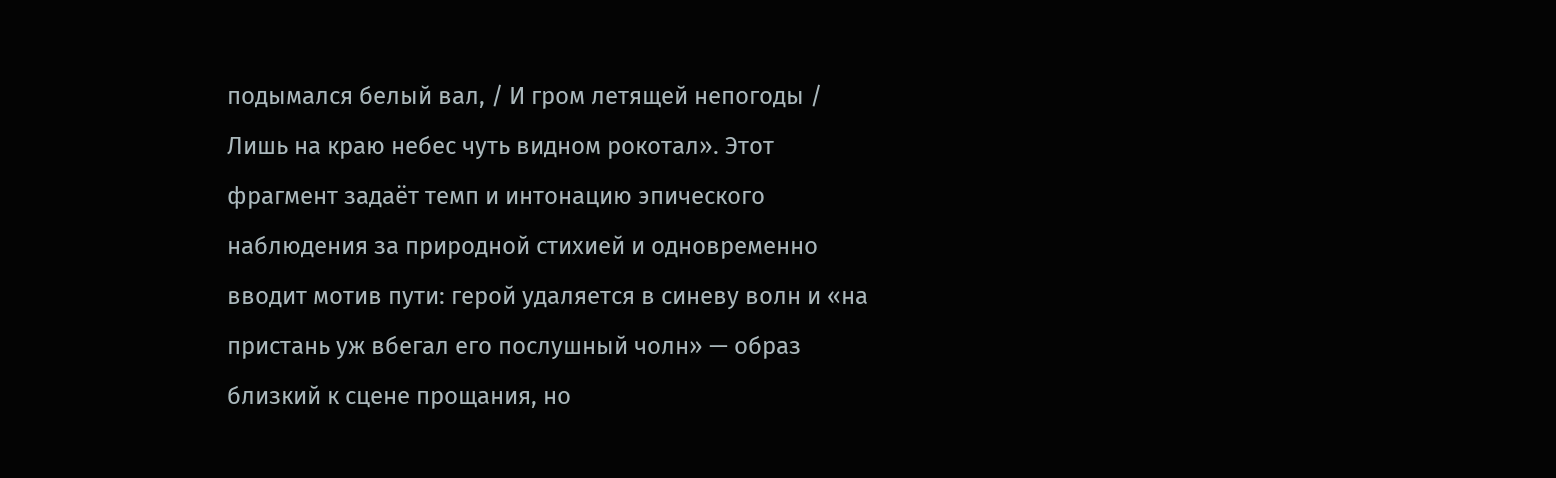подымался белый вал, / И гром летящей непогоды / Лишь на краю небес чуть видном рокотал». Этот фрагмент задаёт темп и интонацию эпического наблюдения за природной стихией и одновременно вводит мотив пути: герой удаляется в синеву волн и «на пристань уж вбегал его послушный чолн» — образ близкий к сцене прощания, но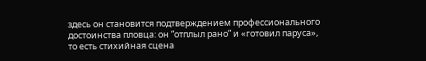здесь он становится подтверждением профессионального достоинства пловца: он “отплыл рано” и «готовил паруса», то есть стихийная сцена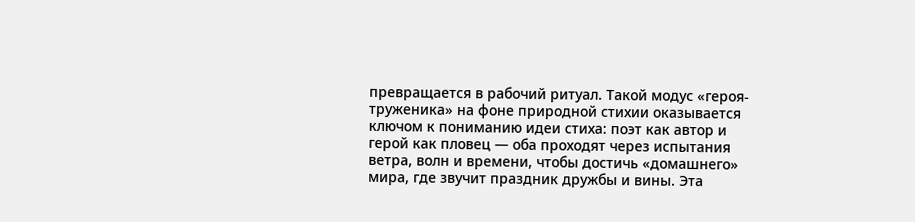превращается в рабочий ритуал. Такой модус «героя-труженика» на фоне природной стихии оказывается ключом к пониманию идеи стиха: поэт как автор и герой как пловец — оба проходят через испытания ветра, волн и времени, чтобы достичь «домашнего» мира, где звучит праздник дружбы и вины. Эта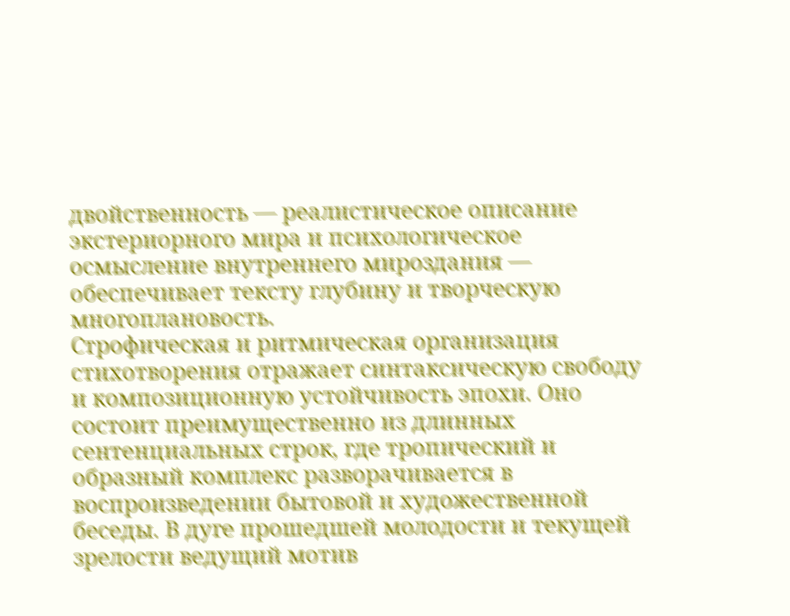двойственность — реалистическое описание экстериорного мира и психологическое осмысление внутреннего мироздания — обеспечивает тексту глубину и творческую многоплановость.
Строфическая и ритмическая организация стихотворения отражает синтаксическую свободу и композиционную устойчивость эпохи. Оно состоит преимущественно из длинных сентенциальных строк, где тропический и образный комплекс разворачивается в воспроизведении бытовой и художественной беседы. В дуге прошедшей молодости и текущей зрелости ведущий мотив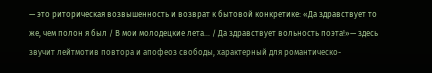— это риторическая возвышенность и возврат к бытовой конкретике: «Да здравствует то же, чем полон я был / В мои молодецкие лета... / Да здравствует вольность поэта!»— здесь звучит лейтмотив повтора и апофеоз свободы, характерный для романтическо-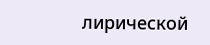лирической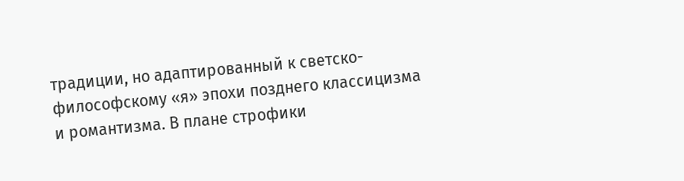традиции, но адаптированный к светско-философскому «я» эпохи позднего классицизма и романтизма. В плане строфики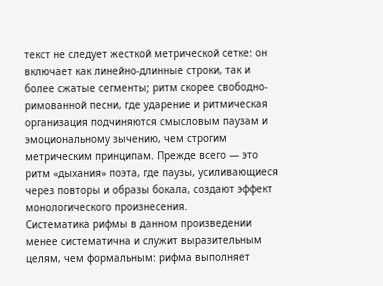текст не следует жесткой метрической сетке: он включает как линейно-длинные строки, так и более сжатые сегменты; ритм скорее свободно-римованной песни, где ударение и ритмическая организация подчиняются смысловым паузам и эмоциональному зычению, чем строгим метрическим принципам. Прежде всего — это ритм «дыхания» поэта, где паузы, усиливающиеся через повторы и образы бокала, создают эффект монологического произнесения.
Систематика рифмы в данном произведении менее систематична и служит выразительным целям, чем формальным: рифма выполняет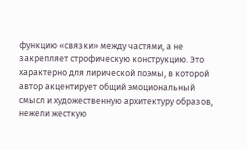функцию «связки» между частями, а не закрепляет строфическую конструкцию. Это характерно для лирической поэмы, в которой автор акцентирует общий эмоциональный смысл и художественную архитектуру образов, нежели жесткую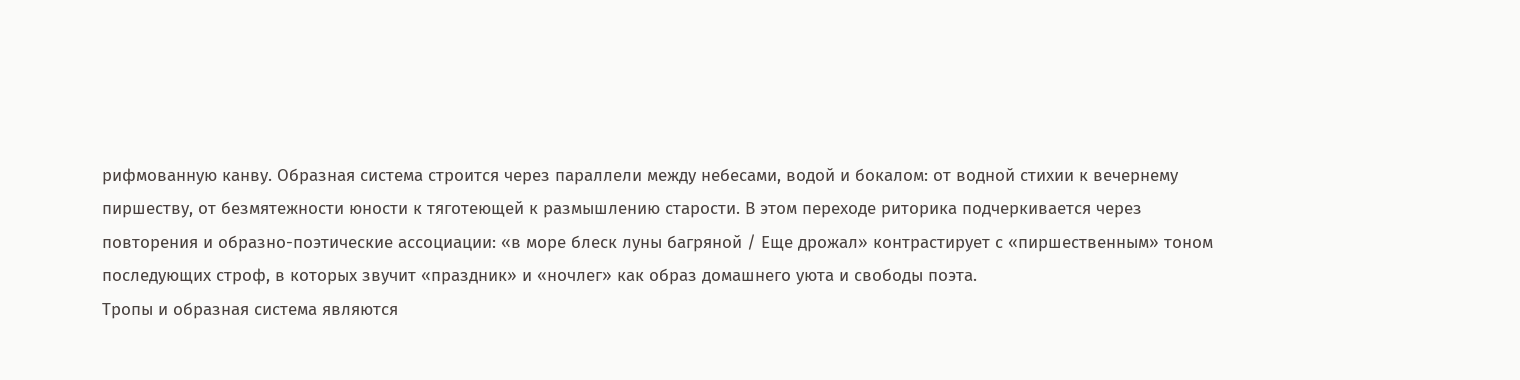рифмованную канву. Образная система строится через параллели между небесами, водой и бокалом: от водной стихии к вечернему пиршеству, от безмятежности юности к тяготеющей к размышлению старости. В этом переходе риторика подчеркивается через повторения и образно-поэтические ассоциации: «в море блеск луны багряной / Еще дрожал» контрастирует с «пиршественным» тоном последующих строф, в которых звучит «праздник» и «ночлег» как образ домашнего уюта и свободы поэта.
Тропы и образная система являются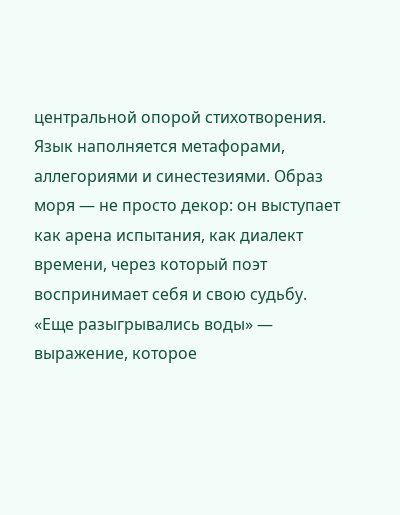центральной опорой стихотворения. Язык наполняется метафорами, аллегориями и синестезиями. Образ моря — не просто декор: он выступает как арена испытания, как диалект времени, через который поэт воспринимает себя и свою судьбу. «Еще разыгрывались воды» — выражение, которое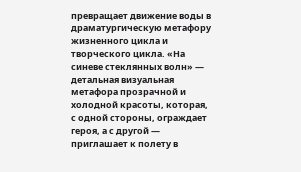превращает движение воды в драматургическую метафору жизненного цикла и творческого цикла. «На синеве стеклянных волн» — детальная визуальная метафора прозрачной и холодной красоты, которая, с одной стороны, ограждает героя, а с другой — приглашает к полету в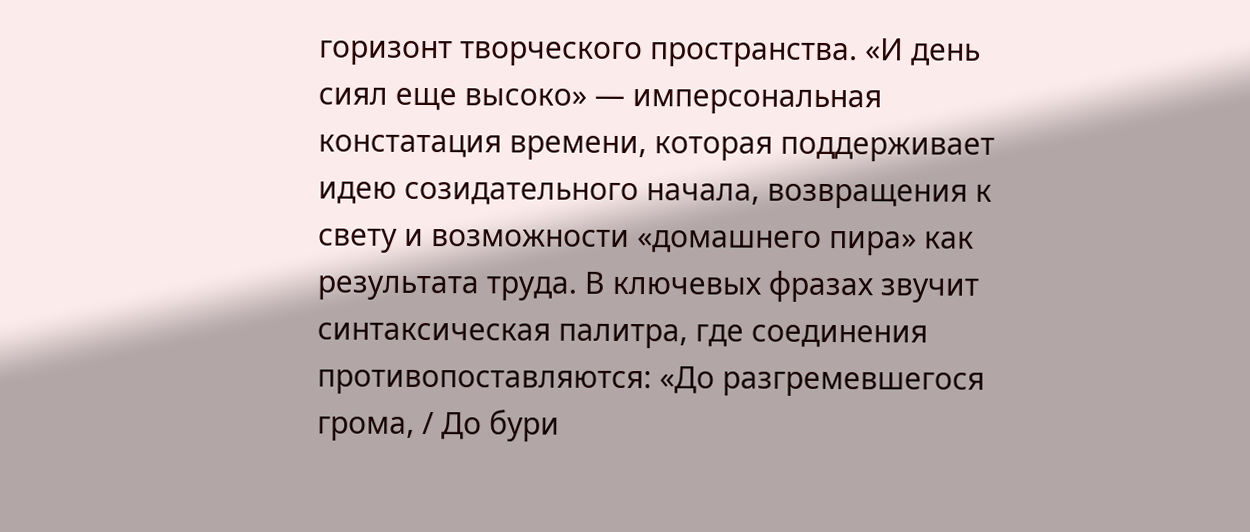горизонт творческого пространства. «И день сиял еще высоко» — имперсональная констатация времени, которая поддерживает идею созидательного начала, возвращения к свету и возможности «домашнего пира» как результата труда. В ключевых фразах звучит синтаксическая палитра, где соединения противопоставляются: «До разгремевшегося грома, / До бури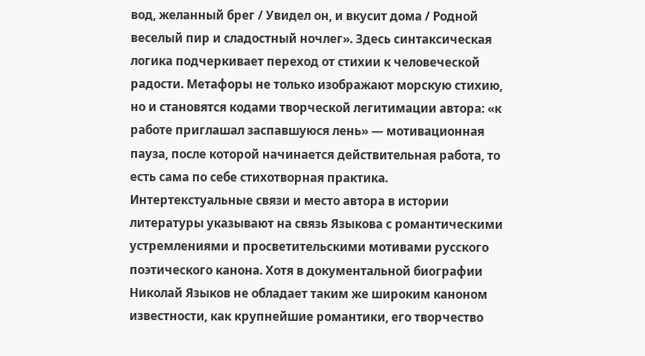вод, желанный брег / Увидел он, и вкусит дома / Родной веселый пир и сладостный ночлег». Здесь синтаксическая логика подчеркивает переход от стихии к человеческой радости. Метафоры не только изображают морскую стихию, но и становятся кодами творческой легитимации автора: «к работе приглашал заспавшуюся лень» — мотивационная пауза, после которой начинается действительная работа, то есть сама по себе стихотворная практика.
Интертекстуальные связи и место автора в истории литературы указывают на связь Языкова с романтическими устремлениями и просветительскими мотивами русского поэтического канона. Хотя в документальной биографии Николай Языков не обладает таким же широким каноном известности, как крупнейшие романтики, его творчество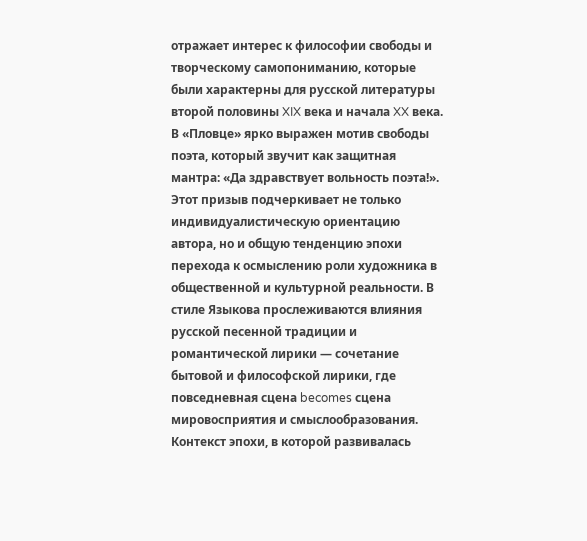отражает интерес к философии свободы и творческому самопониманию, которые были характерны для русской литературы второй половины XIX века и начала XX века. В «Пловце» ярко выражен мотив свободы поэта, который звучит как защитная мантра: «Да здравствует вольность поэта!». Этот призыв подчеркивает не только индивидуалистическую ориентацию автора, но и общую тенденцию эпохи перехода к осмыслению роли художника в общественной и культурной реальности. В стиле Языкова прослеживаются влияния русской песенной традиции и романтической лирики — сочетание бытовой и философской лирики, где повседневная сцена becomes сцена мировосприятия и смыслообразования. Контекст эпохи, в которой развивалась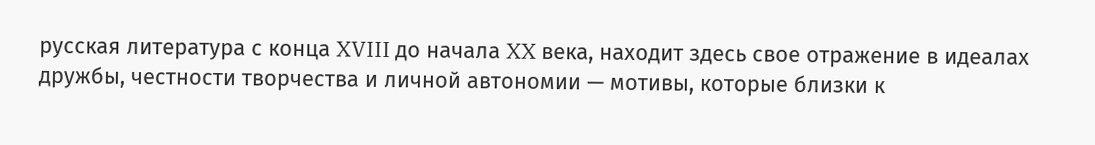русская литература с конца XVIII до начала XX века, находит здесь свое отражение в идеалах дружбы, честности творчества и личной автономии — мотивы, которые близки к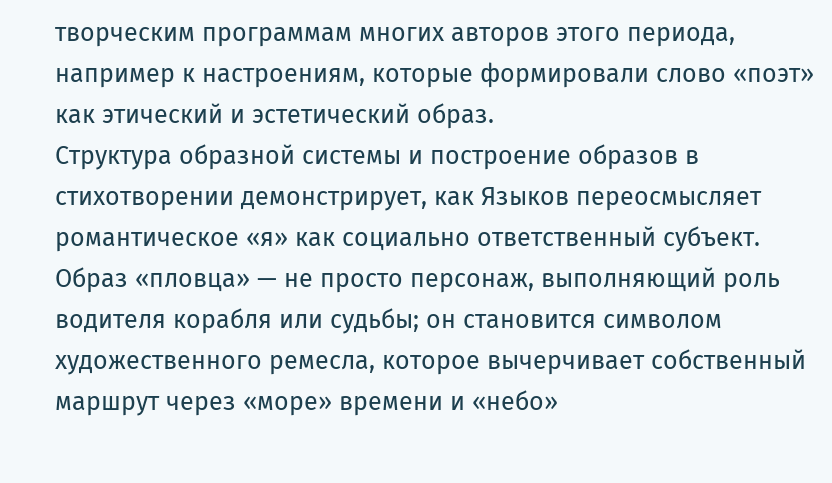творческим программам многих авторов этого периода, например к настроениям, которые формировали слово «поэт» как этический и эстетический образ.
Структура образной системы и построение образов в стихотворении демонстрирует, как Языков переосмысляет романтическое «я» как социально ответственный субъект. Образ «пловца» — не просто персонаж, выполняющий роль водителя корабля или судьбы; он становится символом художественного ремесла, которое вычерчивает собственный маршрут через «море» времени и «небо»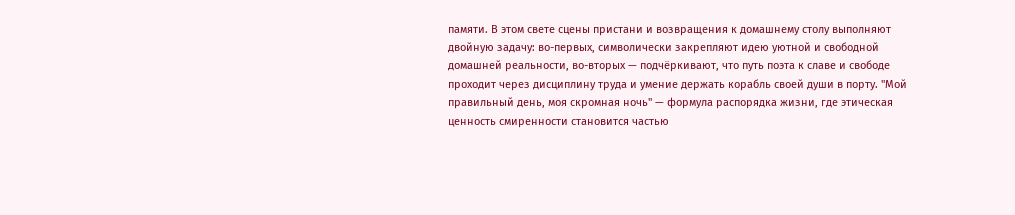памяти. В этом свете сцены пристани и возвращения к домашнему столу выполняют двойную задачу: во-первых, символически закрепляют идею уютной и свободной домашней реальности, во-вторых — подчёркивают, что путь поэта к славе и свободе проходит через дисциплину труда и умение держать корабль своей души в порту. "Мой правильный день, моя скромная ночь" — формула распорядка жизни, где этическая ценность смиренности становится частью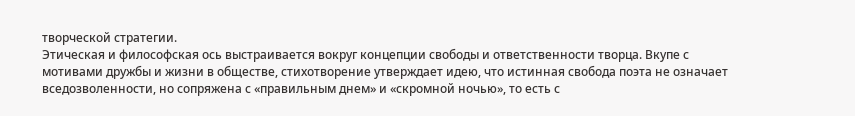творческой стратегии.
Этическая и философская ось выстраивается вокруг концепции свободы и ответственности творца. Вкупе с мотивами дружбы и жизни в обществе, стихотворение утверждает идею, что истинная свобода поэта не означает вседозволенности, но сопряжена с «правильным днем» и «скромной ночью», то есть с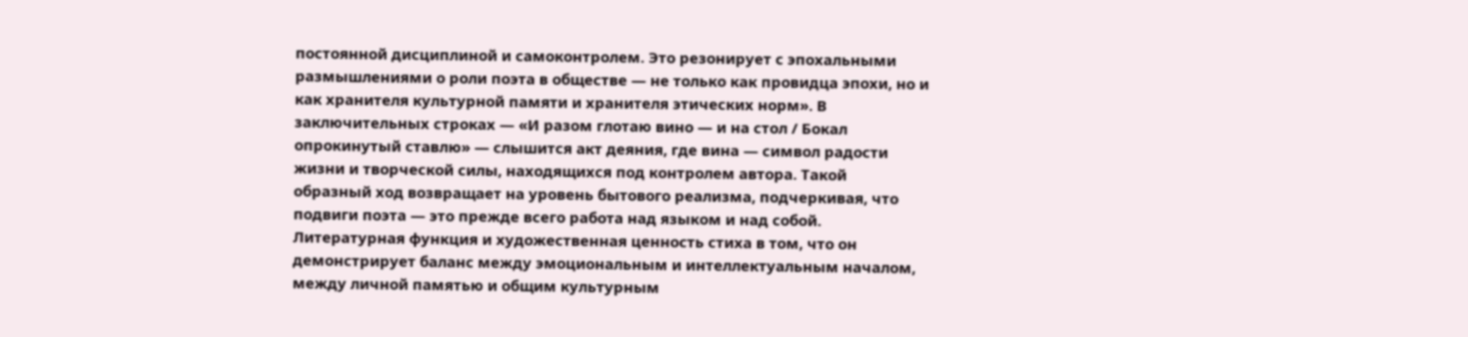постоянной дисциплиной и самоконтролем. Это резонирует с эпохальными размышлениями о роли поэта в обществе — не только как провидца эпохи, но и как хранителя культурной памяти и хранителя этических норм». В заключительных строках — «И разом глотаю вино — и на стол / Бокал опрокинутый ставлю» — слышится акт деяния, где вина — символ радости жизни и творческой силы, находящихся под контролем автора. Такой образный ход возвращает на уровень бытового реализма, подчеркивая, что подвиги поэта — это прежде всего работа над языком и над собой.
Литературная функция и художественная ценность стиха в том, что он демонстрирует баланс между эмоциональным и интеллектуальным началом, между личной памятью и общим культурным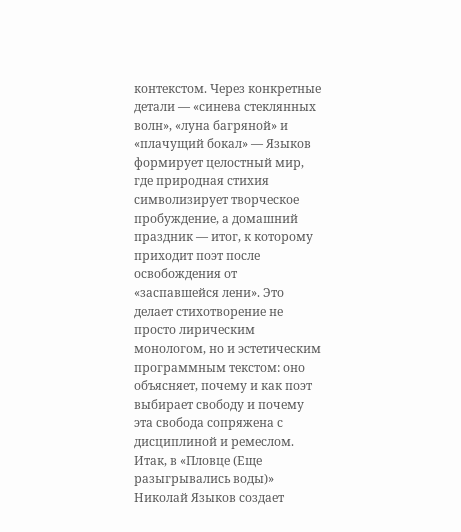контекстом. Через конкретные детали — «синева стеклянных волн», «луна багряной» и «плачущий бокал» — Языков формирует целостный мир, где природная стихия символизирует творческое пробуждение, а домашний праздник — итог, к которому приходит поэт после освобождения от «заспавшейся лени». Это делает стихотворение не просто лирическим монологом, но и эстетическим программным текстом: оно объясняет, почему и как поэт выбирает свободу и почему эта свобода сопряжена с дисциплиной и ремеслом.
Итак, в «Пловце (Еще разыгрывались воды)» Николай Языков создает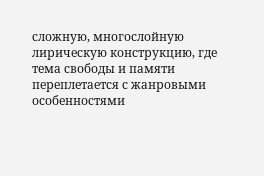сложную, многослойную лирическую конструкцию, где тема свободы и памяти переплетается с жанровыми особенностями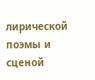лирической поэмы и сценой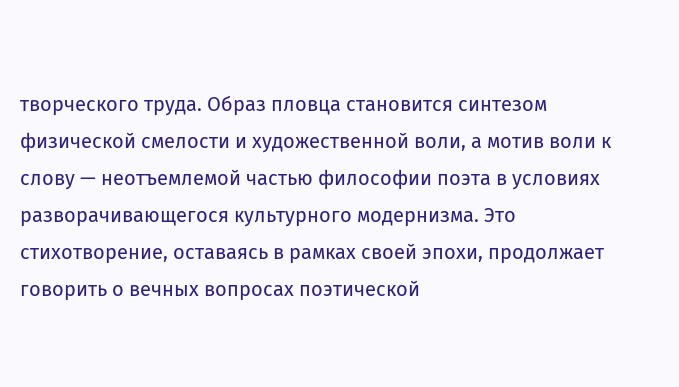творческого труда. Образ пловца становится синтезом физической смелости и художественной воли, а мотив воли к слову — неотъемлемой частью философии поэта в условиях разворачивающегося культурного модернизма. Это стихотворение, оставаясь в рамках своей эпохи, продолжает говорить о вечных вопросах поэтической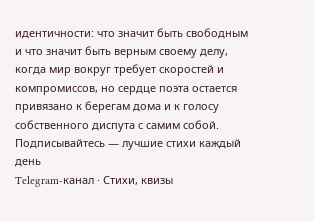идентичности: что значит быть свободным и что значит быть верным своему делу, когда мир вокруг требует скоростей и компромиссов, но сердце поэта остается привязано к берегам дома и к голосу собственного диспута с самим собой.
Подписывайтесь — лучшие стихи каждый день
Telegram-канал · Стихи, квизы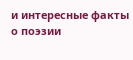и интересные факты о поэзии